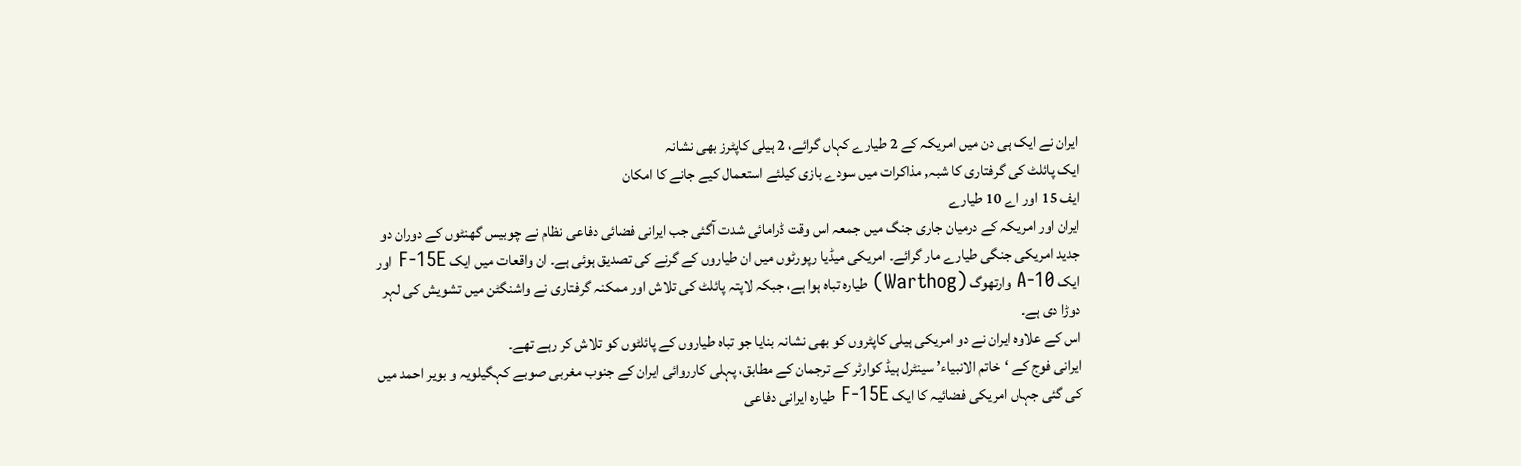ایران نے ایک ہی دن میں امریکہ کے 2 طیارے کہاں گرائے، 2 ہیلی کاپٹرز بھی نشانہ
ایک پائلٹ کی گرفتاری کا شبہ, مذاکرات میں سودے بازی کیلئے استعمال کیے جانے کا امکان
ایف 15 اور اے 10 طیارے
ایران اور امریکہ کے درمیان جاری جنگ میں جمعہ اس وقت ڈرامائی شدت آگئی جب ایرانی فضائی دفاعی نظام نے چوبیس گھنٹوں کے دوران دو جدید امریکی جنگی طیارے مار گرائے۔ امریکی میڈیا رپورٹوں میں ان طیاروں کے گرنے کی تصدیق ہوئی ہے۔ ان واقعات میں ایک F-15E اور ایک A-10 وارتھوگ (Warthog) طیارہ تباہ ہوا ہے، جبکہ لاپتہ پائلٹ کی تلاش اور ممکنہ گرفتاری نے واشنگٹن میں تشویش کی لہر دوڑا دی ہے۔
اس کے علاوہ ایران نے دو امریکی ہیلی کاپٹروں کو بھی نشانہ بنایا جو تباہ طیاروں کے پائلٹوں کو تلاش کر رہے تھے۔
ایرانی فوج کے ‘خاتم الانبیاء’ سینٹرل ہیڈ کوارٹر کے ترجمان کے مطابق، پہلی کارروائی ایران کے جنوب مغربی صوبے کہگیلویہ و بویر احمد میں کی گئی جہاں امریکی فضائیہ کا ایک F-15E طیارہ ایرانی دفاعی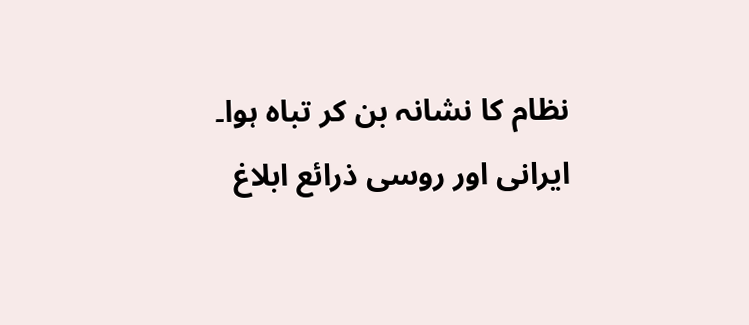نظام کا نشانہ بن کر تباہ ہوا۔
ایرانی اور روسی ذرائع ابلاغ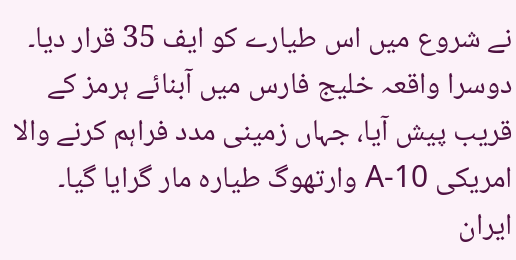نے شروع میں اس طیارے کو ایف 35 قرار دیا۔
دوسرا واقعہ خلیج فارس میں آبنائے ہرمز کے قریب پیش آیا، جہاں زمینی مدد فراہم کرنے والا امریکی A-10 وارتھوگ طیارہ مار گرایا گیا۔ ایران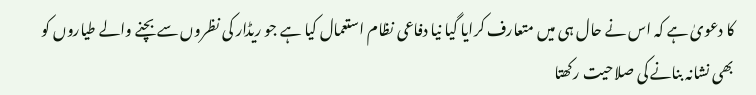کا دعویٰ ہے کہ اس نے حال ہی میں متعارف کرایا گیا نیا دفاعی نظام استعمال کیا ہے جو ریڈار کی نظروں سے بچنے والے طیاروں کو بھی نشانہ بنانے کی صلاحیت رکھتا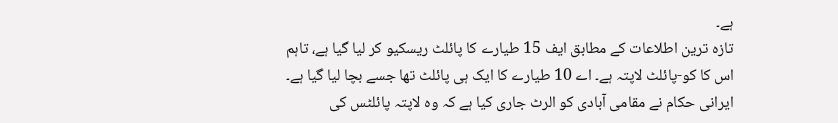ہے۔
تازہ ترین اطلاعات کے مطابق ایف 15 طیارے کا پائلٹ ریسکیو کر لیا گیا ہے، تاہم اس کا کو-پائلٹ لاپتہ ہے۔ اے 10 طیارے کا ایک ہی پائلٹ تھا جسے بچا لیا گیا ہے۔
ایرانی حکام نے مقامی آبادی کو الرٹ جاری کیا ہے کہ وہ لاپتہ پائلٹس کی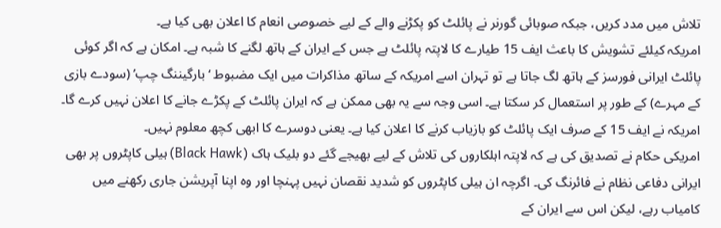تلاش میں مدد کریں، جبکہ صوبائی گورنر نے پائلٹ کو پکڑنے والے کے لیے خصوصی انعام کا اعلان بھی کیا ہے۔
امریکہ کیلئے تشویش کا باعث ایف 15 طیارے کا لاپتہ پائلٹ ہے جس کے ایران کے ہاتھ لگنے کا شبہ ہے۔ امکان ہے کہ اگر کوئی پائلٹ ایرانی فورسز کے ہاتھ لگ جاتا ہے تو تہران اسے امریکہ کے ساتھ مذاکرات میں ایک مضبوط ‘بارگیننگ چپ’ (سودے بازی کے مہرے) کے طور پر استعمال کر سکتا ہے۔ اسی وجہ سے یہ بھی ممکن ہے کہ ایران پائلٹ کے پکڑے جانے کا اعلان نہیں کرے گا۔
امریکہ نے ایف 15 کے صرف ایک پائلٹ کو بازیاب کرنے کا اعلان کیا ہے۔ یعنی دوسرے کا ابھی کچھ معلوم نہیں۔
امریکی حکام نے تصدیق کی ہے کہ لاپتہ اہلکاروں کی تلاش کے لیے بھیجے گئے دو بلیک ہاک (Black Hawk) ہیلی کاپٹروں پر بھی ایرانی دفاعی نظام نے فائرنگ کی۔ اگرچہ ان ہیلی کاپٹروں کو شدید نقصان نہیں پہنچا اور وہ اپنا آپریشن جاری رکھنے میں کامیاب رہے، لیکن اس سے ایران کے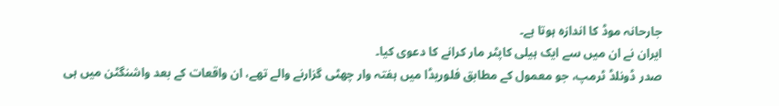جارحانہ موڈ کا اندازہ ہوتا ہے۔
ایران نے ان میں سے ایک ہیلی کاپٹر مار کرانے کا دعوی کیا۔
صدر ڈونلڈ ٹرمپ، جو معمول کے مطابق فلوریڈا میں ہفتہ وار چھٹی گزارنے والے تھے، ان واقعات کے بعد واشنگٹن میں ہی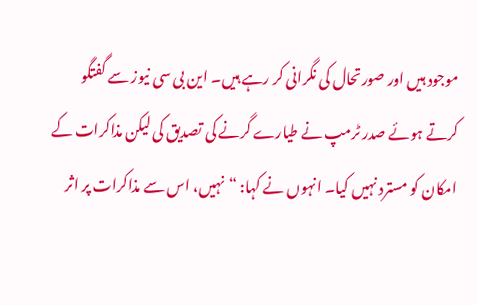موجود ہیں اور صورتحال کی نگرانی کر رہے ہیں۔ این بی سی نیوز سے گفتگو کرتے ہوئے صدر ٹرمپ نے طیارے گرنے کی تصدیق کی لیکن مذاکرات کے امکان کو مسترد نہیں کیا۔ انہوں نے کہا: “نہیں، اس سے مذاکرات پر اثر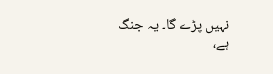نہیں پڑے گا۔ یہ جنگ ہے،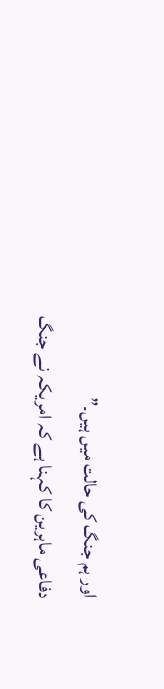اور ہم جنگ کی حالت میں ہیں۔”
دفاعی ماہرین کا کہنا ہے کہ امریکہ نے جنگ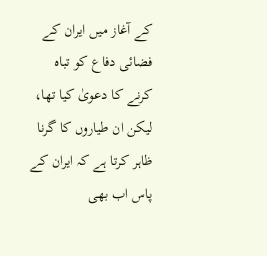کے آغاز میں ایران کے فضائی دفاع کو تباہ کرنے کا دعویٰ کیا تھا، لیکن ان طیاروں کا گرنا ظاہر کرتا ہے کہ ایران کے پاس اب بھی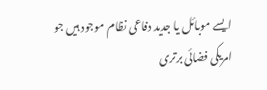ایسے موبائل یا جدید دفاعی نظام موجود ہیں جو امریکی فضائی برتری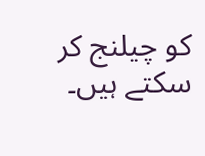کو چیلنج کر سکتے ہیں۔